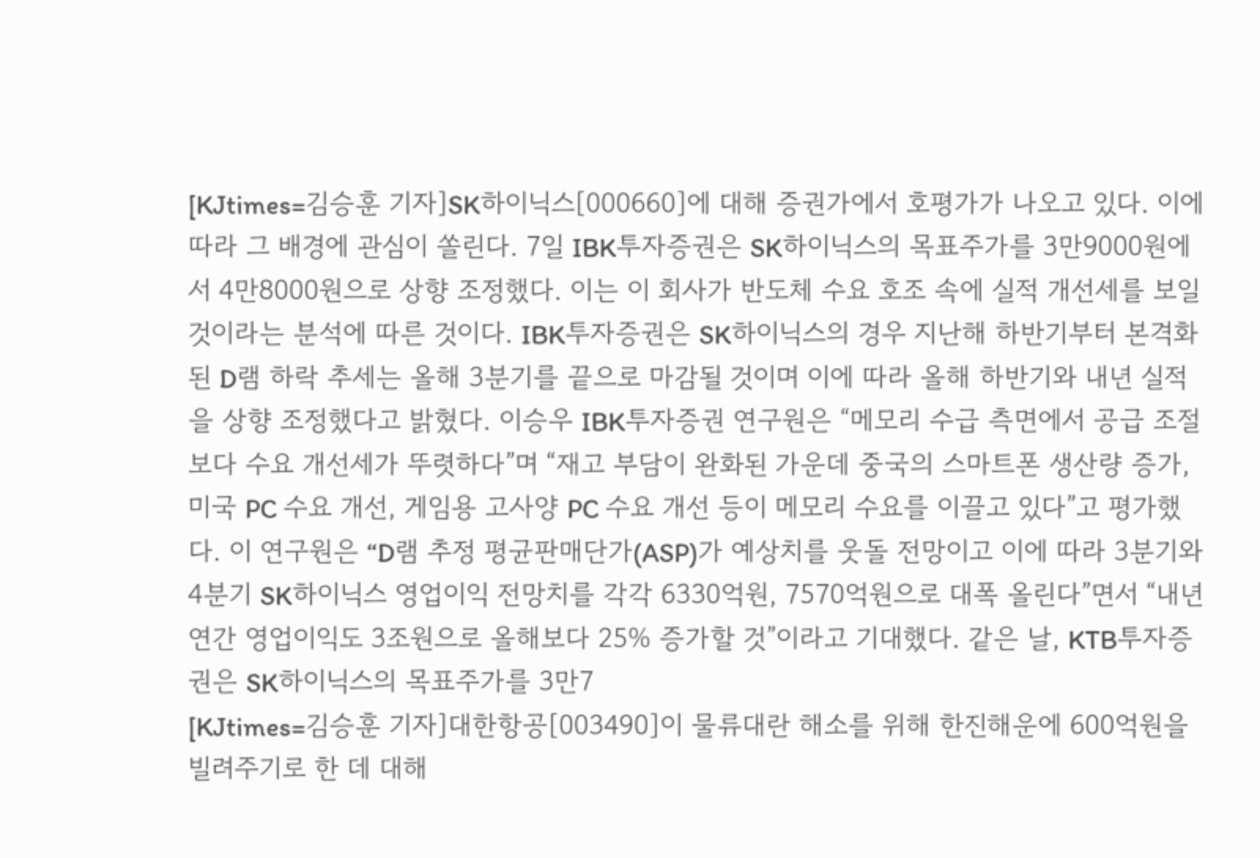[KJtimes=김승훈 기자]SK하이닉스[000660]에 대해 증권가에서 호평가가 나오고 있다. 이에 따라 그 배경에 관심이 쏠린다. 7일 IBK투자증권은 SK하이닉스의 목표주가를 3만9000원에서 4만8000원으로 상향 조정했다. 이는 이 회사가 반도체 수요 호조 속에 실적 개선세를 보일 것이라는 분석에 따른 것이다. IBK투자증권은 SK하이닉스의 경우 지난해 하반기부터 본격화된 D램 하락 추세는 올해 3분기를 끝으로 마감될 것이며 이에 따라 올해 하반기와 내년 실적을 상향 조정했다고 밝혔다. 이승우 IBK투자증권 연구원은 “메모리 수급 측면에서 공급 조절보다 수요 개선세가 뚜렷하다”며 “재고 부담이 완화된 가운데 중국의 스마트폰 생산량 증가, 미국 PC 수요 개선, 게임용 고사양 PC 수요 개선 등이 메모리 수요를 이끌고 있다”고 평가했다. 이 연구원은 “D램 추정 평균판매단가(ASP)가 예상치를 웃돌 전망이고 이에 따라 3분기와 4분기 SK하이닉스 영업이익 전망치를 각각 6330억원, 7570억원으로 대폭 올린다”면서 “내년 연간 영업이익도 3조원으로 올해보다 25% 증가할 것”이라고 기대했다. 같은 날, KTB투자증권은 SK하이닉스의 목표주가를 3만7
[KJtimes=김승훈 기자]대한항공[003490]이 물류대란 해소를 위해 한진해운에 600억원을 빌려주기로 한 데 대해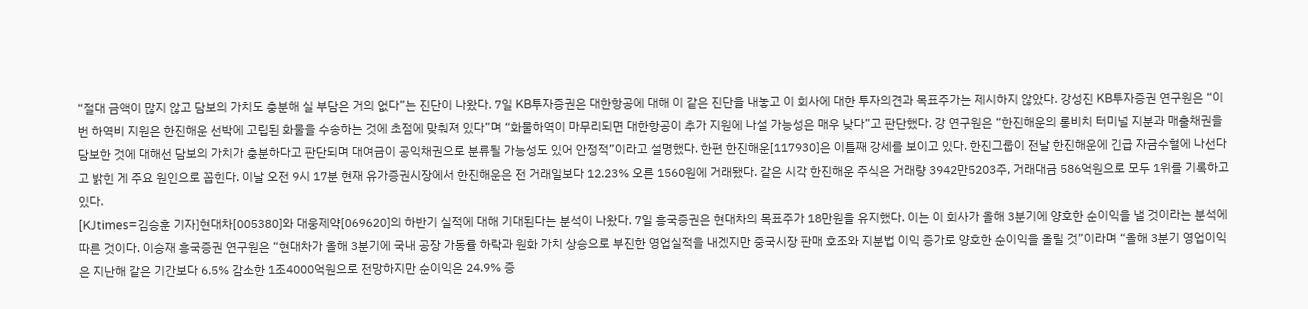“절대 금액이 많지 않고 담보의 가치도 충분해 실 부담은 거의 없다”는 진단이 나왔다. 7일 KB투자증권은 대한항공에 대해 이 같은 진단을 내놓고 이 회사에 대한 투자의견과 목표주가는 제시하지 않았다. 강성진 KB투자증권 연구원은 “이번 하역비 지원은 한진해운 선박에 고립된 화물을 수송하는 것에 초점에 맞춰져 있다”며 “화물하역이 마무리되면 대한항공이 추가 지원에 나설 가능성은 매우 낮다”고 판단했다. 강 연구원은 “한진해운의 롱비치 터미널 지분과 매출채권을 담보한 것에 대해선 담보의 가치가 충분하다고 판단되며 대여금이 공익채권으로 분류될 가능성도 있어 안정적”이라고 설명했다. 한편 한진해운[117930]은 이틀째 강세를 보이고 있다. 한진그룹이 전날 한진해운에 긴급 자금수혈에 나선다고 밝힌 게 주요 원인으로 꼽힌다. 이날 오전 9시 17분 현재 유가증권시장에서 한진해운은 전 거래일보다 12.23% 오른 1560원에 거래됐다. 같은 시각 한진해운 주식은 거래량 3942만5203주, 거래대금 586억원으로 모두 1위를 기록하고 있다.
[KJtimes=김승훈 기자]현대차[005380]와 대웅제약[069620]의 하반기 실적에 대해 기대된다는 분석이 나왔다. 7일 흥국증권은 현대차의 목표주가 18만원을 유지했다. 이는 이 회사가 올해 3분기에 양호한 순이익을 낼 것이라는 분석에 따른 것이다. 이승재 흥국증권 연구원은 “현대차가 올해 3분기에 국내 공장 가동률 하락과 원화 가치 상승으로 부진한 영업실적을 내겠지만 중국시장 판매 호조와 지분법 이익 증가로 양호한 순이익을 올릴 것”이라며 “올해 3분기 영업이익은 지난해 같은 기간보다 6.5% 감소한 1조4000억원으로 전망하지만 순이익은 24.9% 증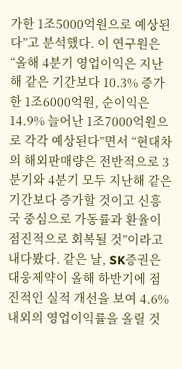가한 1조5000억원으로 예상된다”고 분석했다. 이 연구원은 “올해 4분기 영업이익은 지난해 같은 기간보다 10.3% 증가한 1조6000억원, 순이익은 14.9% 늘어난 1조7000억원으로 각각 예상된다”면서 “현대차의 해외판매량은 전반적으로 3분기와 4분기 모두 지난해 같은 기간보다 증가할 것이고 신흥국 중심으로 가동률과 환율이 점진적으로 회복될 것”이라고 내다봤다. 같은 날, SK증권은 대웅제약이 올해 하반기에 점진적인 실적 개선을 보여 4.6% 내외의 영업이익률을 올릴 것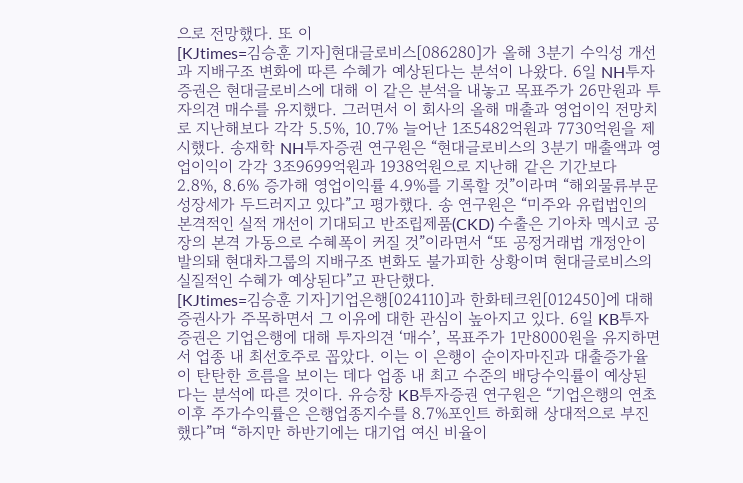으로 전망했다. 또 이
[KJtimes=김승훈 기자]현대글로비스[086280]가 올해 3분기 수익성 개선과 지배구조 변화에 따른 수혜가 예상된다는 분석이 나왔다. 6일 NH투자증권은 현대글로비스에 대해 이 같은 분석을 내놓고 목표주가 26만원과 투자의견 매수를 유지했다. 그러면서 이 회사의 올해 매출과 영업이익 전망치로 지난해보다 각각 5.5%, 10.7% 늘어난 1조5482억원과 7730억원을 제시했다. 송재학 NH투자증권 연구원은 “현대글로비스의 3분기 매출액과 영업이익이 각각 3조9699억원과 1938억원으로 지난해 같은 기간보다 2.8%, 8.6% 증가해 영업이익률 4.9%를 기록할 것”이라며 “해외물류부문 성장세가 두드러지고 있다”고 평가했다. 송 연구원은 “미주와 유럽법인의 본격적인 실적 개선이 기대되고 반조립제품(CKD) 수출은 기아차 멕시코 공장의 본격 가동으로 수혜폭이 커질 것”이라면서 “또 공정거래법 개정안이 발의돼 현대차그룹의 지배구조 변화도 불가피한 상황이며 현대글로비스의 실질적인 수혜가 예상된다”고 판단했다.
[KJtimes=김승훈 기자]기업은행[024110]과 한화테크윈[012450]에 대해 증권사가 주목하면서 그 이유에 대한 관심이 높아지고 있다. 6일 KB투자증권은 기업은행에 대해 투자의견 ‘매수’, 목표주가 1만8000원을 유지하면서 업종 내 최선호주로 꼽았다. 이는 이 은행이 순이자마진과 대출증가율이 탄탄한 흐름을 보이는 데다 업종 내 최고 수준의 배당수익률이 예상된다는 분석에 따른 것이다. 유승창 KB투자증권 연구원은 “기업은행의 연초 이후 주가수익률은 은행업종지수를 8.7%포인트 하회해 상대적으로 부진했다”며 “하지만 하반기에는 대기업 여신 비율이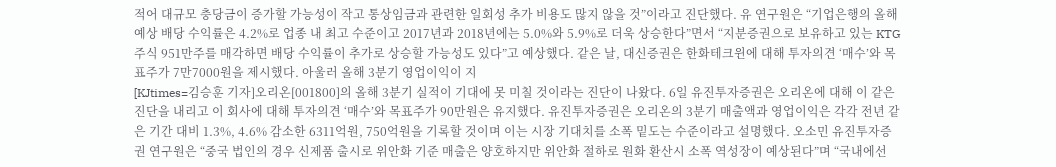적어 대규모 충당금이 증가할 가능성이 작고 통상임금과 관련한 일회성 추가 비용도 많지 않을 것”이라고 진단했다. 유 연구원은 “기업은행의 올해 예상 배당 수익률은 4.2%로 업종 내 최고 수준이고 2017년과 2018년에는 5.0%와 5.9%로 더욱 상승한다”면서 “지분증권으로 보유하고 있는 KTG 주식 951만주를 매각하면 배당 수익률이 추가로 상승할 가능성도 있다”고 예상했다. 같은 날, 대신증권은 한화테크윈에 대해 투자의견 ‘매수’와 목표주가 7만7000원을 제시했다. 아울러 올해 3분기 영업이익이 지
[KJtimes=김승훈 기자]오리온[001800]의 올해 3분기 실적이 기대에 못 미칠 것이라는 진단이 나왔다. 6일 유진투자증권은 오리온에 대해 이 같은 진단을 내리고 이 회사에 대해 투자의견 ‘매수’와 목표주가 90만원은 유지했다. 유진투자증권은 오리온의 3분기 매출액과 영업이익은 각각 전년 같은 기간 대비 1.3%, 4.6% 감소한 6311억원, 750억원을 기록할 것이며 이는 시장 기대치를 소폭 밑도는 수준이라고 설명했다. 오소민 유진투자증권 연구원은 “중국 법인의 경우 신제품 출시로 위안화 기준 매출은 양호하지만 위안화 절하로 원화 환산시 소폭 역성장이 예상된다”며 “국내에선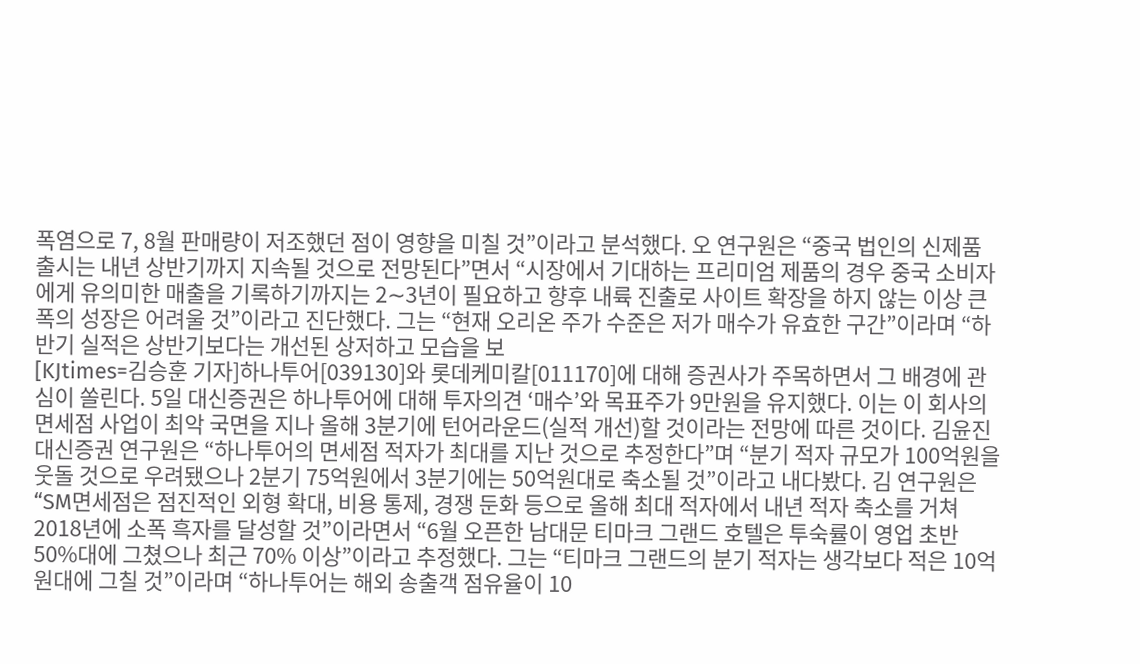폭염으로 7, 8월 판매량이 저조했던 점이 영향을 미칠 것”이라고 분석했다. 오 연구원은 “중국 법인의 신제품 출시는 내년 상반기까지 지속될 것으로 전망된다”면서 “시장에서 기대하는 프리미엄 제품의 경우 중국 소비자에게 유의미한 매출을 기록하기까지는 2∼3년이 필요하고 향후 내륙 진출로 사이트 확장을 하지 않는 이상 큰 폭의 성장은 어려울 것”이라고 진단했다. 그는 “현재 오리온 주가 수준은 저가 매수가 유효한 구간”이라며 “하반기 실적은 상반기보다는 개선된 상저하고 모습을 보
[KJtimes=김승훈 기자]하나투어[039130]와 롯데케미칼[011170]에 대해 증권사가 주목하면서 그 배경에 관심이 쏠린다. 5일 대신증권은 하나투어에 대해 투자의견 ‘매수’와 목표주가 9만원을 유지했다. 이는 이 회사의 면세점 사업이 최악 국면을 지나 올해 3분기에 턴어라운드(실적 개선)할 것이라는 전망에 따른 것이다. 김윤진 대신증권 연구원은 “하나투어의 면세점 적자가 최대를 지난 것으로 추정한다”며 “분기 적자 규모가 100억원을 웃돌 것으로 우려됐으나 2분기 75억원에서 3분기에는 50억원대로 축소될 것”이라고 내다봤다. 김 연구원은 “SM면세점은 점진적인 외형 확대, 비용 통제, 경쟁 둔화 등으로 올해 최대 적자에서 내년 적자 축소를 거쳐 2018년에 소폭 흑자를 달성할 것”이라면서 “6월 오픈한 남대문 티마크 그랜드 호텔은 투숙률이 영업 초반 50%대에 그쳤으나 최근 70% 이상”이라고 추정했다. 그는 “티마크 그랜드의 분기 적자는 생각보다 적은 10억원대에 그칠 것”이라며 “하나투어는 해외 송출객 점유율이 10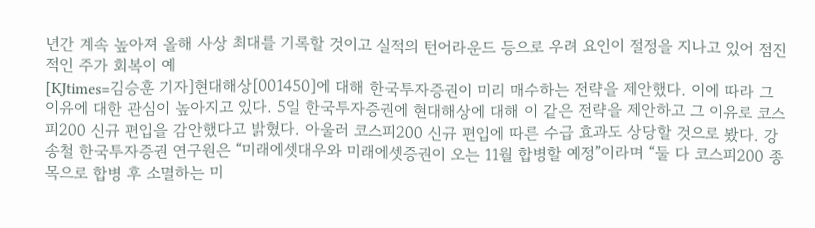년간 계속 높아져 올해 사상 최대를 기록할 것이고 실적의 턴어라운드 등으로 우려 요인이 절정을 지나고 있어 점진적인 주가 회복이 예
[KJtimes=김승훈 기자]현대해상[001450]에 대해 한국투자증권이 미리 매수하는 전략을 제안했다. 이에 따라 그 이유에 대한 관심이 높아지고 있다. 5일 한국투자증권에 현대해상에 대해 이 같은 전략을 제안하고 그 이유로 코스피200 신규 편입을 감안했다고 밝혔다. 아울러 코스피200 신규 편입에 따른 수급 효과도 상당할 것으로 봤다. 강송철 한국투자증권 연구원은 “미래에셋대우와 미래에셋증권이 오는 11월 합병할 예정”이라며 “둘 다 코스피200 종목으로 합병 후 소멸하는 미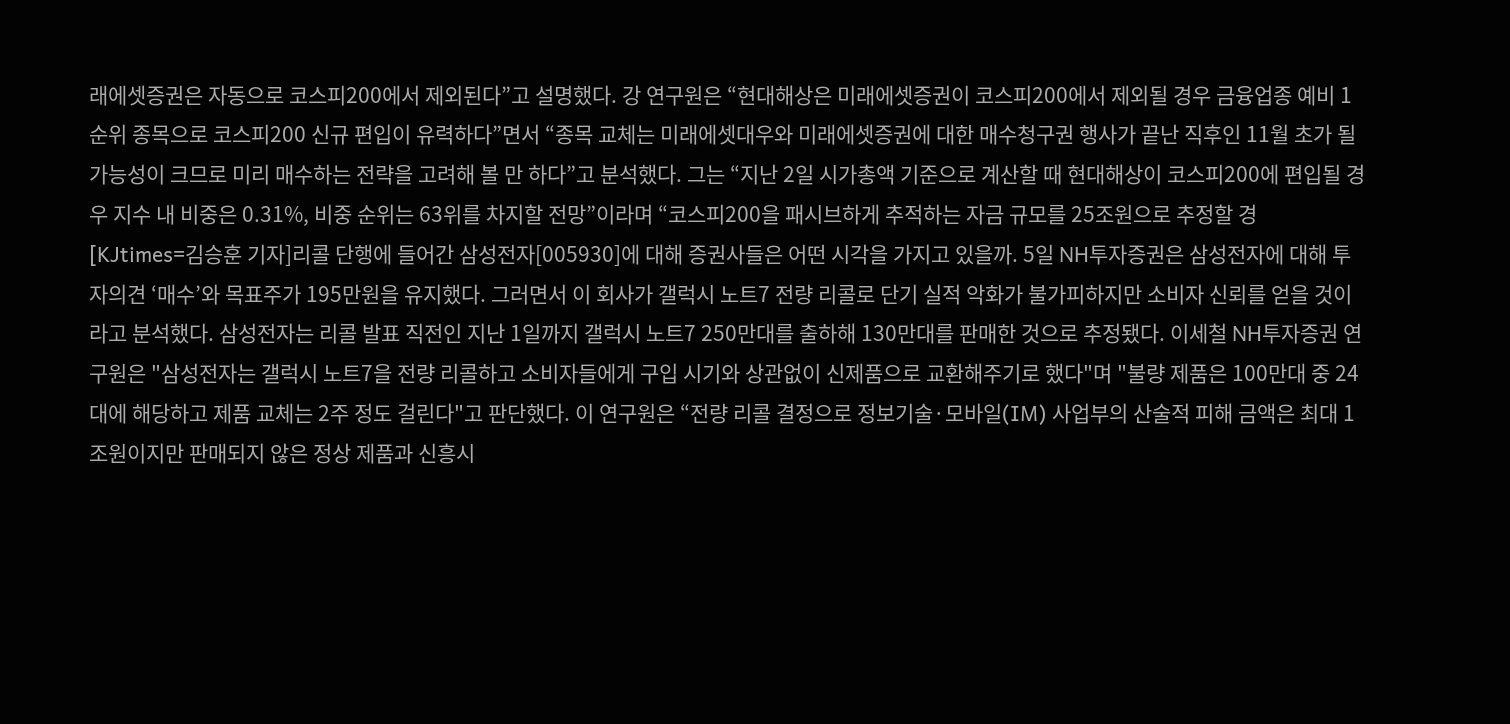래에셋증권은 자동으로 코스피200에서 제외된다”고 설명했다. 강 연구원은 “현대해상은 미래에셋증권이 코스피200에서 제외될 경우 금융업종 예비 1순위 종목으로 코스피200 신규 편입이 유력하다”면서 “종목 교체는 미래에셋대우와 미래에셋증권에 대한 매수청구권 행사가 끝난 직후인 11월 초가 될 가능성이 크므로 미리 매수하는 전략을 고려해 볼 만 하다”고 분석했다. 그는 “지난 2일 시가총액 기준으로 계산할 때 현대해상이 코스피200에 편입될 경우 지수 내 비중은 0.31%, 비중 순위는 63위를 차지할 전망”이라며 “코스피200을 패시브하게 추적하는 자금 규모를 25조원으로 추정할 경
[KJtimes=김승훈 기자]리콜 단행에 들어간 삼성전자[005930]에 대해 증권사들은 어떤 시각을 가지고 있을까. 5일 NH투자증권은 삼성전자에 대해 투자의견 ‘매수’와 목표주가 195만원을 유지했다. 그러면서 이 회사가 갤럭시 노트7 전량 리콜로 단기 실적 악화가 불가피하지만 소비자 신뢰를 얻을 것이라고 분석했다. 삼성전자는 리콜 발표 직전인 지난 1일까지 갤럭시 노트7 250만대를 출하해 130만대를 판매한 것으로 추정됐다. 이세철 NH투자증권 연구원은 "삼성전자는 갤럭시 노트7을 전량 리콜하고 소비자들에게 구입 시기와 상관없이 신제품으로 교환해주기로 했다"며 "불량 제품은 100만대 중 24대에 해당하고 제품 교체는 2주 정도 걸린다"고 판단했다. 이 연구원은 “전량 리콜 결정으로 정보기술·모바일(IM) 사업부의 산술적 피해 금액은 최대 1조원이지만 판매되지 않은 정상 제품과 신흥시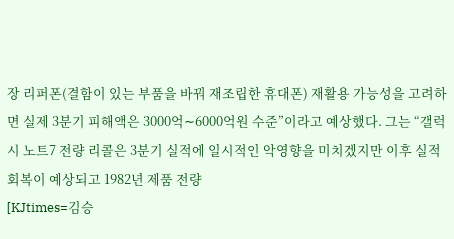장 리퍼폰(결함이 있는 부품을 바꿔 재조립한 휴대폰) 재활용 가능성을 고려하면 실제 3분기 피해액은 3000억∼6000억원 수준”이라고 예상했다. 그는 “갤럭시 노트7 전량 리콜은 3분기 실적에 일시적인 악영향을 미치겠지만 이후 실적 회복이 예상되고 1982년 제품 전량
[KJtimes=김승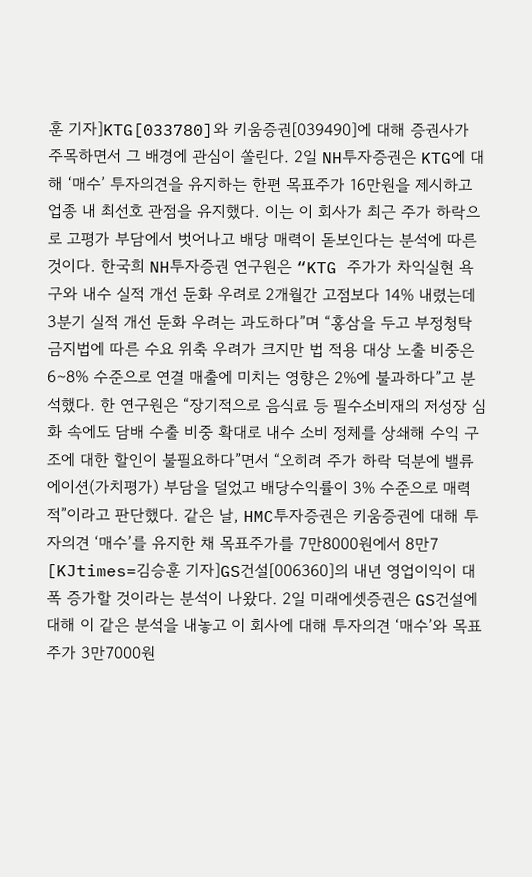훈 기자]KTG[033780]와 키움증권[039490]에 대해 증권사가 주목하면서 그 배경에 관심이 쏠린다. 2일 NH투자증권은 KTG에 대해 ‘매수’ 투자의견을 유지하는 한편 목표주가 16만원을 제시하고 업종 내 최선호 관점을 유지했다. 이는 이 회사가 최근 주가 하락으로 고평가 부담에서 벗어나고 배당 매력이 돋보인다는 분석에 따른 것이다. 한국희 NH투자증권 연구원은 “KTG 주가가 차익실현 욕구와 내수 실적 개선 둔화 우려로 2개월간 고점보다 14% 내렸는데 3분기 실적 개선 둔화 우려는 과도하다”며 “홍삼을 두고 부정청탁금지법에 따른 수요 위축 우려가 크지만 법 적용 대상 노출 비중은 6∼8% 수준으로 연결 매출에 미치는 영향은 2%에 불과하다”고 분석했다. 한 연구원은 “장기적으로 음식료 등 필수소비재의 저성장 심화 속에도 담배 수출 비중 확대로 내수 소비 정체를 상쇄해 수익 구조에 대한 할인이 불필요하다”면서 “오히려 주가 하락 덕분에 밸류에이션(가치평가) 부담을 덜었고 배당수익률이 3% 수준으로 매력적”이라고 판단했다. 같은 날, HMC투자증권은 키움증권에 대해 투자의견 ‘매수’를 유지한 채 목표주가를 7만8000원에서 8만7
[KJtimes=김승훈 기자]GS건설[006360]의 내년 영업이익이 대폭 증가할 것이라는 분석이 나왔다. 2일 미래에셋증권은 GS건설에 대해 이 같은 분석을 내놓고 이 회사에 대해 투자의견 ‘매수’와 목표주가 3만7000원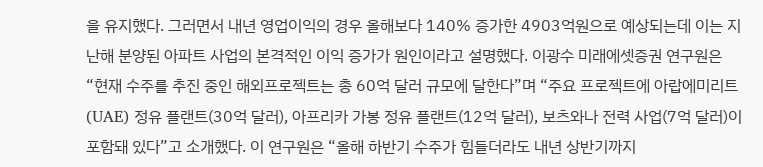을 유지했다. 그러면서 내년 영업이익의 경우 올해보다 140% 증가한 4903억원으로 예상되는데 이는 지난해 분양된 아파트 사업의 본격적인 이익 증가가 원인이라고 설명했다. 이광수 미래에셋증권 연구원은 “현재 수주를 추진 중인 해외프로젝트는 총 60억 달러 규모에 달한다”며 “주요 프로젝트에 아랍에미리트(UAE) 정유 플랜트(30억 달러), 아프리카 가봉 정유 플랜트(12억 달러), 보츠와나 전력 사업(7억 달러)이 포함돼 있다”고 소개했다. 이 연구원은 “올해 하반기 수주가 힘들더라도 내년 상반기까지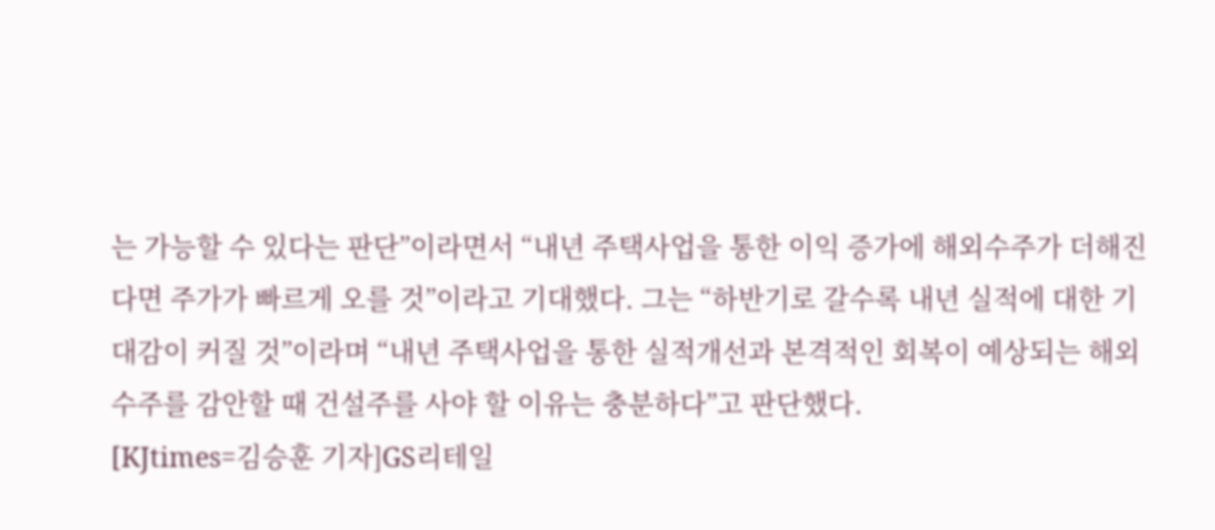는 가능할 수 있다는 판단”이라면서 “내년 주택사업을 통한 이익 증가에 해외수주가 더해진다면 주가가 빠르게 오를 것”이라고 기대했다. 그는 “하반기로 갈수록 내년 실적에 대한 기대감이 커질 것”이라며 “내년 주택사업을 통한 실적개선과 본격적인 회복이 예상되는 해외수주를 감안할 때 건설주를 사야 할 이유는 충분하다”고 판단했다.
[KJtimes=김승훈 기자]GS리테일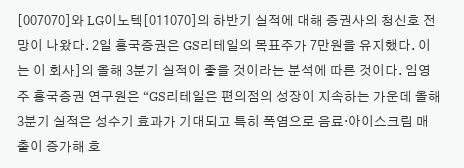[007070]와 LG이노텍[011070]의 하반기 실적에 대해 증권사의 청신호 전망이 나왔다. 2일 흥국증권은 GS리테일의 목표주가 7만원을 유지했다. 이는 이 회사]의 올해 3분기 실적이 좋을 것이라는 분석에 따른 것이다. 임영주 흥국증권 연구원은 “GS리테일은 편의점의 성장이 지속하는 가운데 올해 3분기 실적은 성수기 효과가 기대되고 특히 폭염으로 음료·아이스크림 매출이 증가해 호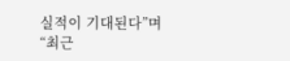실적이 기대된다”며 “최근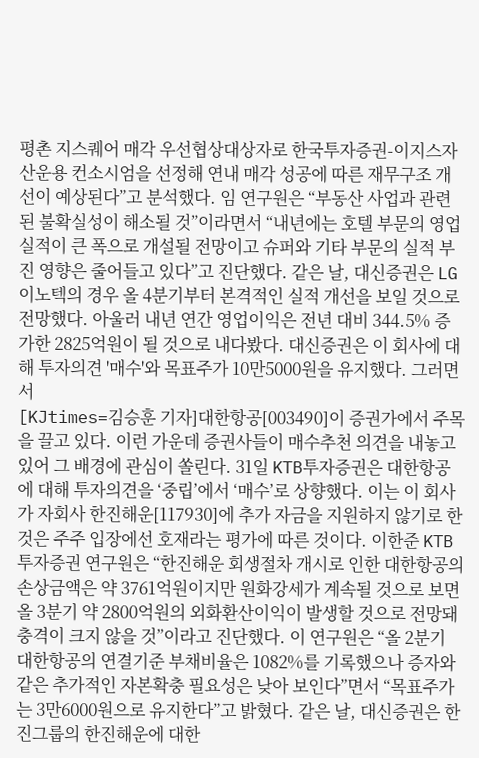평촌 지스퀘어 매각 우선협상대상자로 한국투자증권-이지스자산운용 컨소시엄을 선정해 연내 매각 성공에 따른 재무구조 개선이 예상된다”고 분석했다. 임 연구원은 “부동산 사업과 관련된 불확실성이 해소될 것”이라면서 “내년에는 호텔 부문의 영업실적이 큰 폭으로 개설될 전망이고 슈퍼와 기타 부문의 실적 부진 영향은 줄어들고 있다”고 진단했다. 같은 날, 대신증권은 LG이노텍의 경우 올 4분기부터 본격적인 실적 개선을 보일 것으로 전망했다. 아울러 내년 연간 영업이익은 전년 대비 344.5% 증가한 2825억원이 될 것으로 내다봤다. 대신증권은 이 회사에 대해 투자의견 '매수'와 목표주가 10만5000원을 유지했다. 그러면서
[KJtimes=김승훈 기자]대한항공[003490]이 증권가에서 주목을 끌고 있다. 이런 가운데 증권사들이 매수추천 의견을 내놓고 있어 그 배경에 관심이 쏠린다. 31일 KTB투자증권은 대한항공에 대해 투자의견을 ‘중립’에서 ‘매수’로 상향했다. 이는 이 회사가 자회사 한진해운[117930]에 추가 자금을 지원하지 않기로 한 것은 주주 입장에선 호재라는 평가에 따른 것이다. 이한준 KTB투자증권 연구원은 “한진해운 회생절차 개시로 인한 대한항공의 손상금액은 약 3761억원이지만 원화강세가 계속될 것으로 보면 올 3분기 약 2800억원의 외화환산이익이 발생할 것으로 전망돼 충격이 크지 않을 것”이라고 진단했다. 이 연구원은 “올 2분기 대한항공의 연결기준 부채비율은 1082%를 기록했으나 증자와 같은 추가적인 자본확충 필요성은 낮아 보인다”면서 “목표주가는 3만6000원으로 유지한다”고 밝혔다. 같은 날, 대신증권은 한진그룹의 한진해운에 대한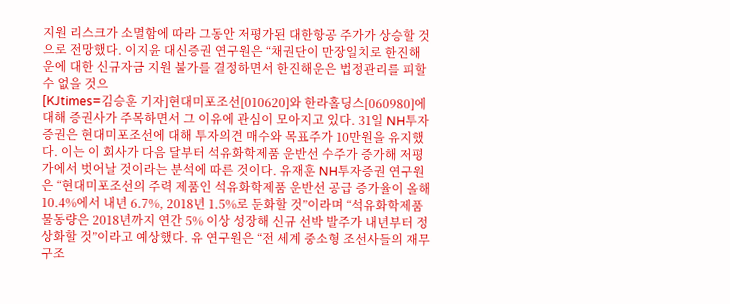지원 리스크가 소멸함에 따라 그동안 저평가된 대한항공 주가가 상승할 것으로 전망했다. 이지윤 대신증권 연구원은 “채권단이 만장일치로 한진해운에 대한 신규자금 지원 불가를 결정하면서 한진해운은 법정관리를 피할 수 없을 것으
[KJtimes=김승훈 기자]현대미포조선[010620]와 한라홀딩스[060980]에 대해 증권사가 주목하면서 그 이유에 관심이 모아지고 있다. 31일 NH투자증권은 현대미포조선에 대해 투자의견 매수와 목표주가 10만원을 유지했다. 이는 이 회사가 다음 달부터 석유화학제품 운반선 수주가 증가해 저평가에서 벗어날 것이라는 분석에 따른 것이다. 유재훈 NH투자증권 연구원은 “현대미포조선의 주력 제품인 석유화학제품 운반선 공급 증가율이 올해 10.4%에서 내년 6.7%, 2018년 1.5%로 둔화할 것”이라며 “석유화학제품 물동량은 2018년까지 연간 5% 이상 성장해 신규 선박 발주가 내년부터 정상화할 것”이라고 예상했다. 유 연구원은 “전 세계 중소형 조선사들의 재무구조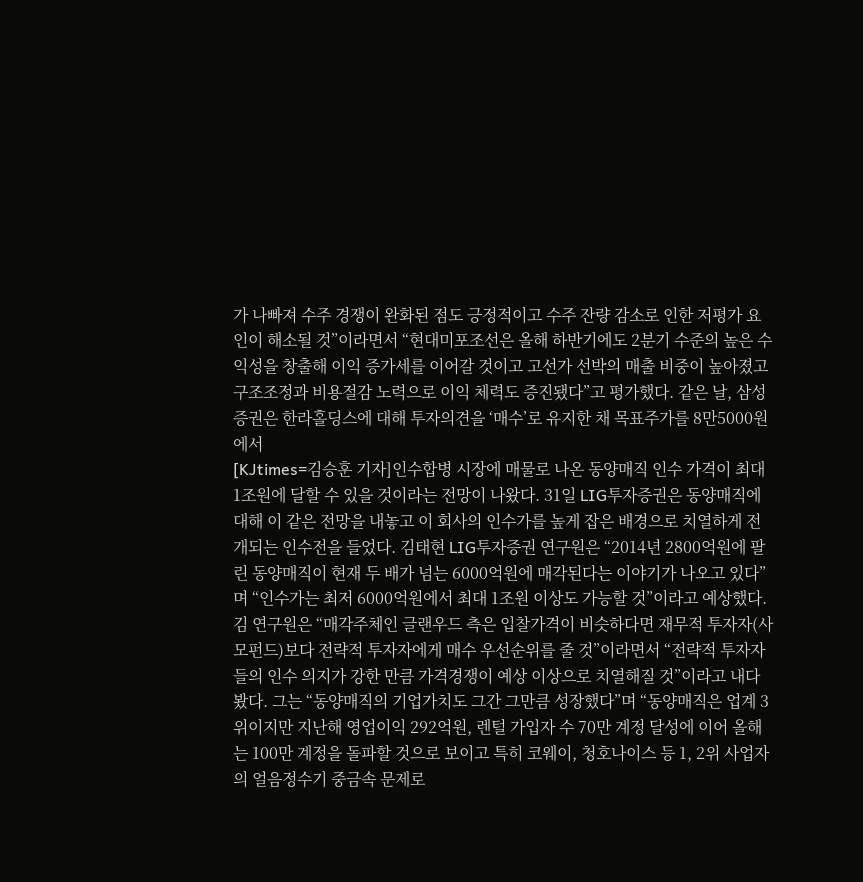가 나빠져 수주 경쟁이 완화된 점도 긍정적이고 수주 잔량 감소로 인한 저평가 요인이 해소될 것”이라면서 “현대미포조선은 올해 하반기에도 2분기 수준의 높은 수익성을 창출해 이익 증가세를 이어갈 것이고 고선가 선박의 매출 비중이 높아졌고 구조조정과 비용절감 노력으로 이익 체력도 증진됐다”고 평가했다. 같은 날, 삼성증권은 한라홀딩스에 대해 투자의견을 ‘매수’로 유지한 채 목표주가를 8만5000원에서
[KJtimes=김승훈 기자]인수합병 시장에 매물로 나온 동양매직 인수 가격이 최대 1조원에 달할 수 있을 것이라는 전망이 나왔다. 31일 LIG투자증권은 동양매직에 대해 이 같은 전망을 내놓고 이 회사의 인수가를 높게 잡은 배경으로 치열하게 전개되는 인수전을 들었다. 김태현 LIG투자증권 연구원은 “2014년 2800억원에 팔린 동양매직이 현재 두 배가 넘는 6000억원에 매각된다는 이야기가 나오고 있다”며 “인수가는 최저 6000억원에서 최대 1조원 이상도 가능할 것”이라고 예상했다. 김 연구원은 “매각주체인 글랜우드 측은 입찰가격이 비슷하다면 재무적 투자자(사모펀드)보다 전략적 투자자에게 매수 우선순위를 줄 것”이라면서 “전략적 투자자들의 인수 의지가 강한 만큼 가격경쟁이 예상 이상으로 치열해질 것”이라고 내다봤다. 그는 “동양매직의 기업가치도 그간 그만큼 성장했다”며 “동양매직은 업계 3위이지만 지난해 영업이익 292억원, 렌털 가입자 수 70만 계정 달성에 이어 올해는 100만 계정을 돌파할 것으로 보이고 특히 코웨이, 청호나이스 등 1, 2위 사업자의 얼음정수기 중금속 문제로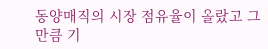동양매직의 시장 점유율이 올랐고 그만큼 기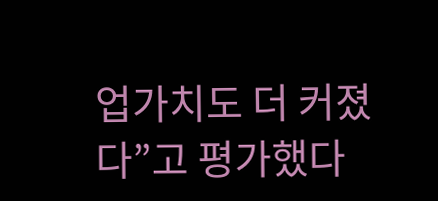업가치도 더 커졌다”고 평가했다